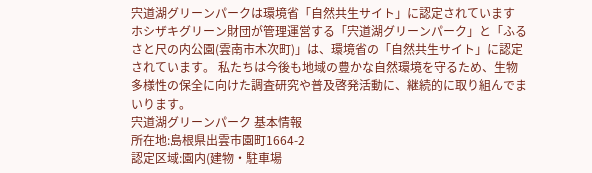宍道湖グリーンパークは環境省「自然共生サイト」に認定されています
ホシザキグリーン財団が管理運営する「宍道湖グリーンパーク」と「ふるさと尺の内公園(雲南市木次町)」は、環境省の「自然共生サイト」に認定されています。 私たちは今後も地域の豊かな自然環境を守るため、生物多様性の保全に向けた調査研究や普及啓発活動に、継続的に取り組んでまいります。
宍道湖グリーンパーク 基本情報
所在地:島根県出雲市園町1664-2
認定区域:園内(建物・駐車場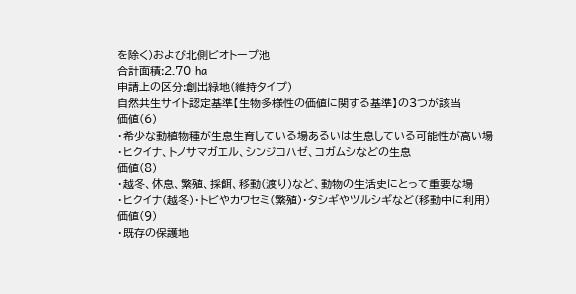を除く)および北側ビオトープ池
合計面積:2.70 ha
申請上の区分:創出緑地(維持タイプ)
自然共生サイト認定基準【生物多様性の価値に関する基準】の3つが該当
価値(6)
・希少な動植物種が生息生育している場あるいは生息している可能性が高い場
・ヒクイナ、トノサマガエル、シンジコハゼ、コガムシなどの生息
価値(8)
・越冬、休息、繁殖、採餌、移動(渡り)など、動物の生活史にとって重要な場
・ヒクイナ(越冬)・トビやカワセミ(繁殖)・タシギやツルシギなど(移動中に利用)
価値(9)
・既存の保護地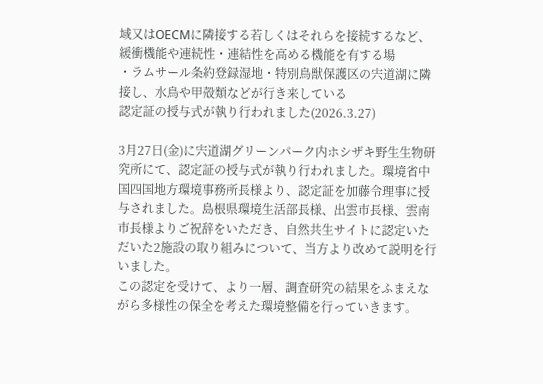域又はOECMに隣接する若しくはそれらを接続するなど、緩衝機能や連続性・連結性を高める機能を有する場
・ラムサール条約登録湿地・特別鳥獣保護区の宍道湖に隣接し、水鳥や甲殻類などが行き来している
認定証の授与式が執り行われました(2026.3.27)

3月27日(金)に宍道湖グリーンパーク内ホシザキ野生生物研究所にて、認定証の授与式が執り行われました。環境省中国四国地方環境事務所長様より、認定証を加藤令理事に授与されました。島根県環境生活部長様、出雲市長様、雲南市長様よりご祝辞をいただき、自然共生サイトに認定いただいた2施設の取り組みについて、当方より改めて説明を行いました。
この認定を受けて、より一層、調査研究の結果をふまえながら多様性の保全を考えた環境整備を行っていきます。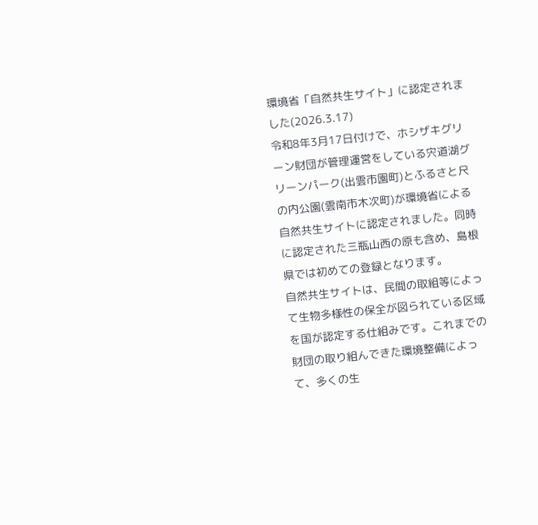環境省「自然共生サイト」に認定されました(2026.3.17)
令和8年3月17日付けで、ホシザキグリーン財団が管理運営をしている宍道湖グリーンパーク(出雲市園町)とふるさと尺の内公園(雲南市木次町)が環境省による自然共生サイトに認定されました。同時に認定された三瓶山西の原も含め、島根県では初めての登録となります。
自然共生サイトは、民間の取組等によって生物多様性の保全が図られている区域を国が認定する仕組みです。これまでの財団の取り組んできた環境整備によって、多くの生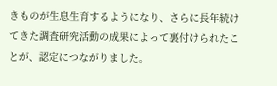きものが生息生育するようになり、さらに長年続けてきた調査研究活動の成果によって裏付けられたことが、認定につながりました。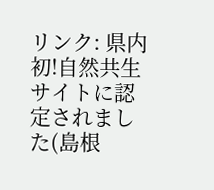リンク: 県内初!自然共生サイトに認定されました(島根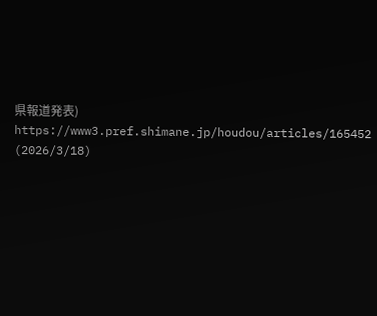県報道発表)
https://www3.pref.shimane.jp/houdou/articles/165452 (2026/3/18)